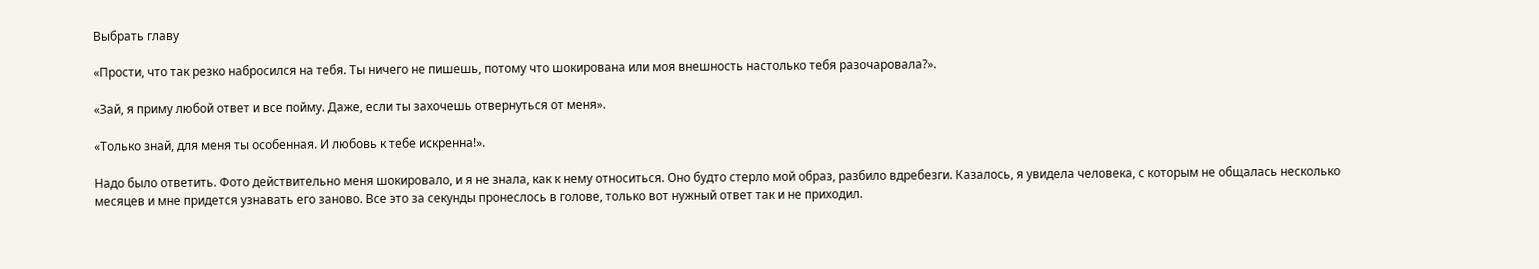Выбрать главу

«Прости, что так резко набросился на тебя. Ты ничего не пишешь, потому что шокирована или моя внешность настолько тебя разочаровала?».

«Зай, я приму любой ответ и все пойму. Даже, если ты захочешь отвернуться от меня».

«Только знай, для меня ты особенная. И любовь к тебе искренна!».

Надо было ответить. Фото действительно меня шокировало, и я не знала, как к нему относиться. Оно будто стерло мой образ, разбило вдребезги. Казалось, я увидела человека, с которым не общалась несколько месяцев и мне придется узнавать его заново. Все это за секунды пронеслось в голове, только вот нужный ответ так и не приходил.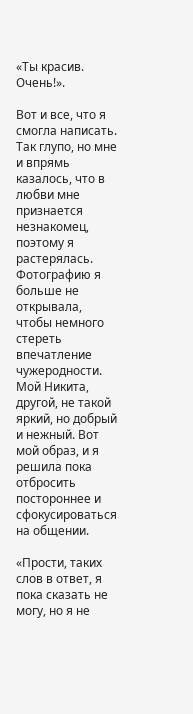«Ты красив. Очень!».

Вот и все, что я смогла написать. Так глупо, но мне и впрямь казалось, что в любви мне признается незнакомец, поэтому я растерялась. Фотографию я больше не открывала, чтобы немного стереть впечатление чужеродности. Мой Никита, другой, не такой яркий, но добрый и нежный. Вот мой образ, и я решила пока отбросить постороннее и сфокусироваться на общении.

«Прости, таких слов в ответ, я пока сказать не могу, но я не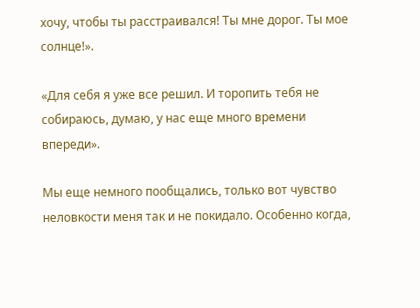хочу, чтобы ты расстраивался! Ты мне дорог. Ты мое солнце!».

«Для себя я уже все решил. И торопить тебя не собираюсь, думаю, у нас еще много времени впереди».

Мы еще немного пообщались, только вот чувство неловкости меня так и не покидало. Особенно когда,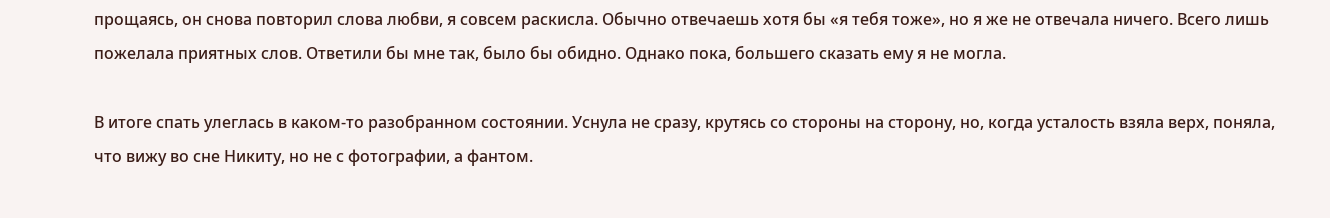прощаясь, он снова повторил слова любви, я совсем раскисла. Обычно отвечаешь хотя бы «я тебя тоже», но я же не отвечала ничего. Всего лишь пожелала приятных слов. Ответили бы мне так, было бы обидно. Однако пока, большего сказать ему я не могла.

В итоге спать улеглась в каком-то разобранном состоянии. Уснула не сразу, крутясь со стороны на сторону, но, когда усталость взяла верх, поняла, что вижу во сне Никиту, но не с фотографии, а фантом.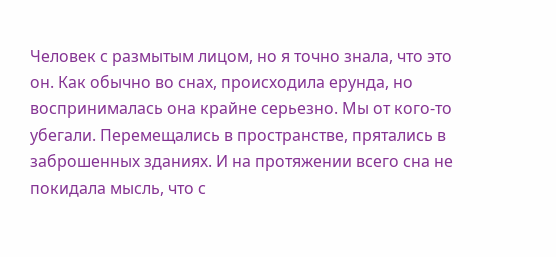Человек с размытым лицом, но я точно знала, что это он. Как обычно во снах, происходила ерунда, но воспринималась она крайне серьезно. Мы от кого-то убегали. Перемещались в пространстве, прятались в заброшенных зданиях. И на протяжении всего сна не покидала мысль, что с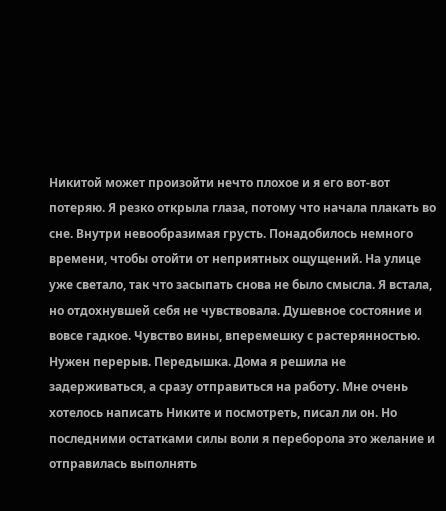Никитой может произойти нечто плохое и я его вот-вот потеряю. Я резко открыла глаза, потому что начала плакать во сне. Внутри невообразимая грусть. Понадобилось немного времени, чтобы отойти от неприятных ощущений. На улице уже светало, так что засыпать снова не было смысла. Я встала, но отдохнувшей себя не чувствовала. Душевное состояние и вовсе гадкое. Чувство вины, вперемешку с растерянностью. Нужен перерыв. Передышка. Дома я решила не задерживаться, а сразу отправиться на работу. Мне очень хотелось написать Никите и посмотреть, писал ли он. Но последними остатками силы воли я переборола это желание и отправилась выполнять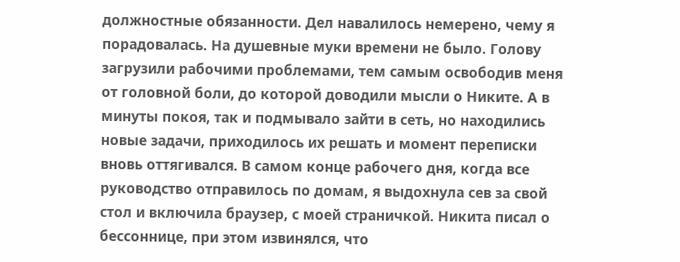должностные обязанности. Дел навалилось немерено, чему я порадовалась. На душевные муки времени не было. Голову загрузили рабочими проблемами, тем самым освободив меня от головной боли, до которой доводили мысли о Никите. А в минуты покоя, так и подмывало зайти в сеть, но находились новые задачи, приходилось их решать и момент переписки вновь оттягивался. В самом конце рабочего дня, когда все руководство отправилось по домам, я выдохнула сев за свой стол и включила браузер, с моей страничкой. Никита писал о бессоннице, при этом извинялся, что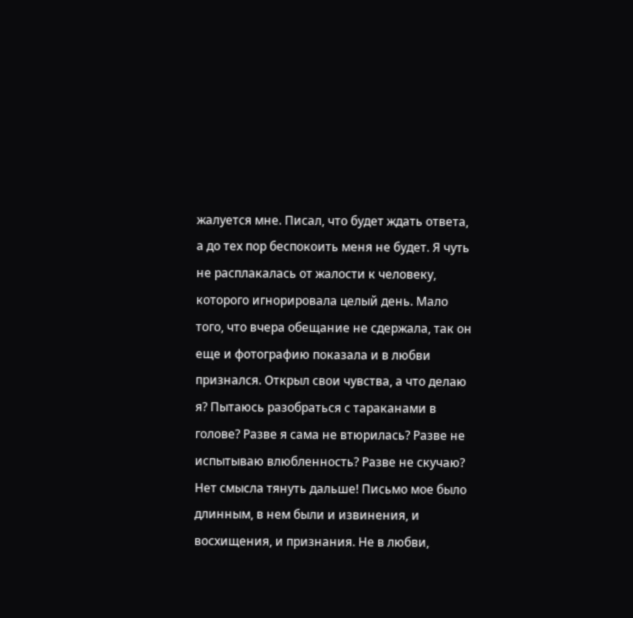жалуется мне. Писал, что будет ждать ответа, а до тех пор беспокоить меня не будет. Я чуть не расплакалась от жалости к человеку, которого игнорировала целый день. Мало того, что вчера обещание не сдержала, так он еще и фотографию показала и в любви признался. Открыл свои чувства, а что делаю я? Пытаюсь разобраться с тараканами в голове? Разве я сама не втюрилась? Разве не испытываю влюбленность? Разве не скучаю? Нет смысла тянуть дальше! Письмо мое было длинным, в нем были и извинения, и восхищения, и признания. Не в любви,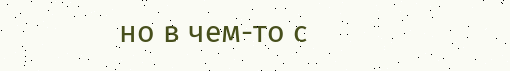но в чем-то с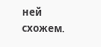ней схожем.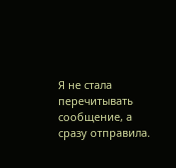Я не стала перечитывать сообщение, а сразу отправила.